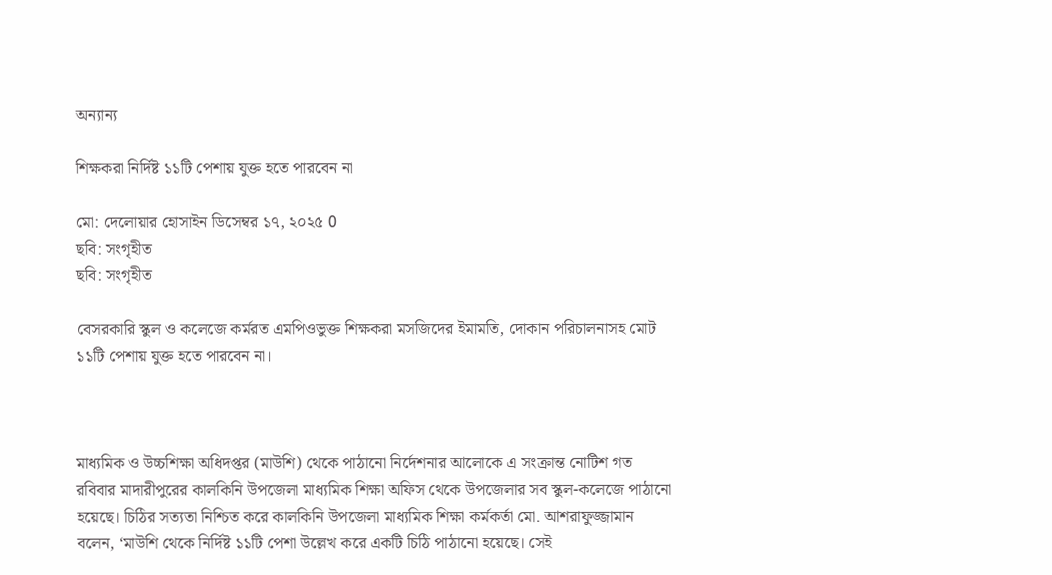অন্যান্য

শিক্ষকরা নির্দিষ্ট ১১টি পেশায় যুক্ত হতে পারবেন না

মো: দেলোয়ার হোসাইন ডিসেম্বর ১৭, ২০২৫ 0
ছবি: সংগৃহীত
ছবি: সংগৃহীত

বেসরকারি স্কুল ও কলেজে কর্মরত এমপিওভুক্ত শিক্ষকরা মসজিদের ইমামতি, দোকান পরিচালনাসহ মোট ১১টি পেশায় যুক্ত হতে পারবেন না।



মাধ্যমিক ও উচ্চশিক্ষা অধিদপ্তর (মাউশি) থেকে পাঠানো নির্দেশনার আলোকে এ সংক্রান্ত নোটিশ গত রবিবার মাদারীপুরের কালকিনি উপজেলা মাধ্যমিক শিক্ষা অফিস থেকে উপজেলার সব স্কুল-কলেজে পাঠানো হয়েছে। চিঠির সত্যতা নিশ্চিত করে কালকিনি উপজেলা মাধ্যমিক শিক্ষা কর্মকর্তা মো. আশরাফুজ্জামান বলেন, ‘মাউশি থেকে নির্দিষ্ট ১১টি পেশা উল্লেখ করে একটি চিঠি পাঠানো হয়েছে। সেই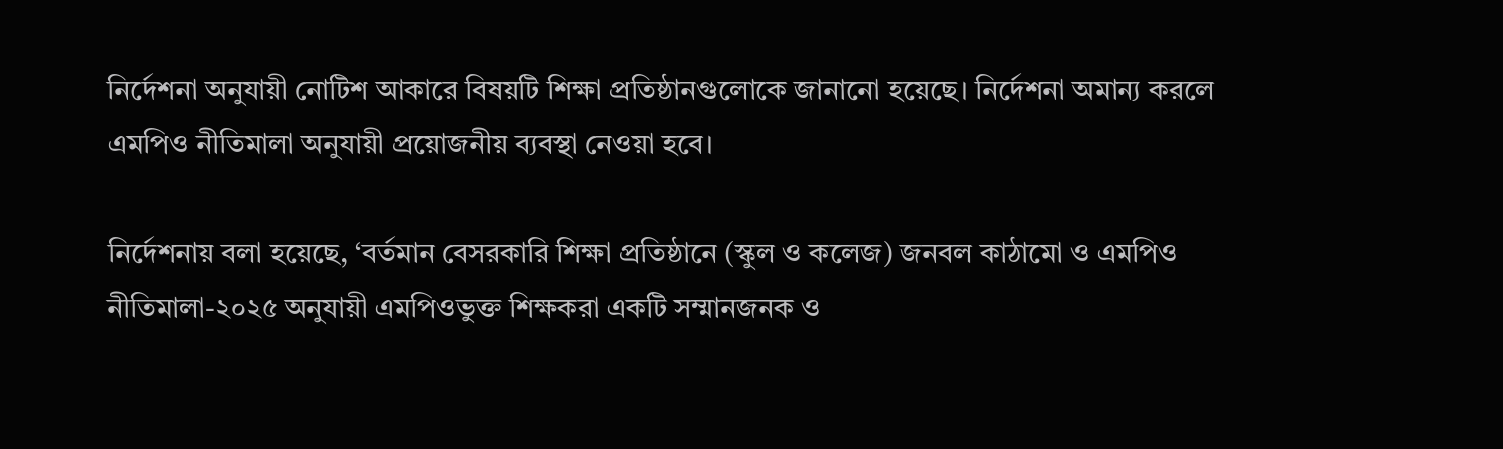নির্দেশনা অনুযায়ী নোটিশ আকারে বিষয়টি শিক্ষা প্রতিষ্ঠানগুলোকে জানানো হয়েছে। নির্দেশনা অমান্য করলে এমপিও নীতিমালা অনুযায়ী প্রয়োজনীয় ব্যবস্থা নেওয়া হবে।

নির্দেশনায় বলা হয়েছে, ‘বর্তমান বেসরকারি শিক্ষা প্রতিষ্ঠানে (স্কুল ও কলেজ) জনবল কাঠামো ও এমপিও নীতিমালা-২০২৫ অনুযায়ী এমপিওভুক্ত শিক্ষকরা একটি সম্মানজনক ও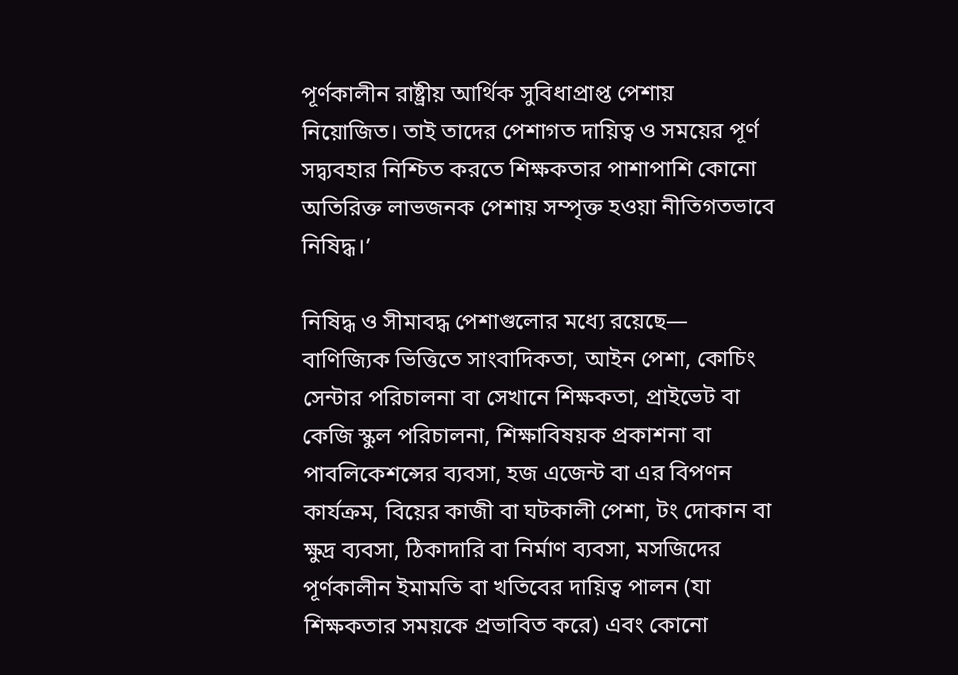পূর্ণকালীন রাষ্ট্রীয় আর্থিক সুবিধাপ্রাপ্ত পেশায় নিয়োজিত। তাই তাদের পেশাগত দায়িত্ব ও সময়ের পূর্ণ সদ্ব্যবহার নিশ্চিত করতে শিক্ষকতার পাশাপাশি কোনো অতিরিক্ত লাভজনক পেশায় সম্পৃক্ত হওয়া নীতিগতভাবে নিষিদ্ধ।’

নিষিদ্ধ ও সীমাবদ্ধ পেশাগুলোর মধ্যে রয়েছে— বাণিজ্যিক ভিত্তিতে সাংবাদিকতা, আইন পেশা, কোচিং সেন্টার পরিচালনা বা সেখানে শিক্ষকতা, প্রাইভেট বা কেজি স্কুল পরিচালনা, শিক্ষাবিষয়ক প্রকাশনা বা পাবলিকেশন্সের ব্যবসা, হজ এজেন্ট বা এর বিপণন কার্যক্রম, বিয়ের কাজী বা ঘটকালী পেশা, টং দোকান বা ক্ষুদ্র ব্যবসা, ঠিকাদারি বা নির্মাণ ব্যবসা, মসজিদের পূর্ণকালীন ইমামতি বা খতিবের দায়িত্ব পালন (যা শিক্ষকতার সময়কে প্রভাবিত করে) এবং কোনো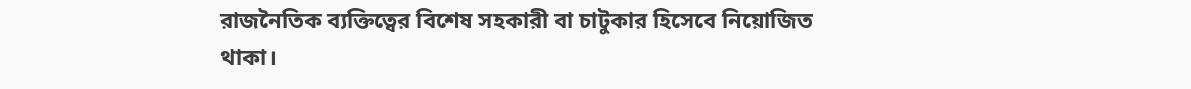রাজনৈতিক ব্যক্তিত্বের বিশেষ সহকারী বা চাটুকার হিসেবে নিয়োজিত থাকা।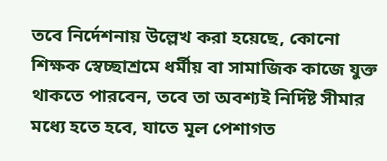তবে নির্দেশনায় উল্লেখ করা হয়েছে, কোনো শিক্ষক স্বেচ্ছাশ্রমে ধর্মীয় বা সামাজিক কাজে যুক্ত থাকতে পারবেন, তবে তা অবশ্যই নির্দিষ্ট সীমার মধ্যে হতে হবে, যাতে মূল পেশাগত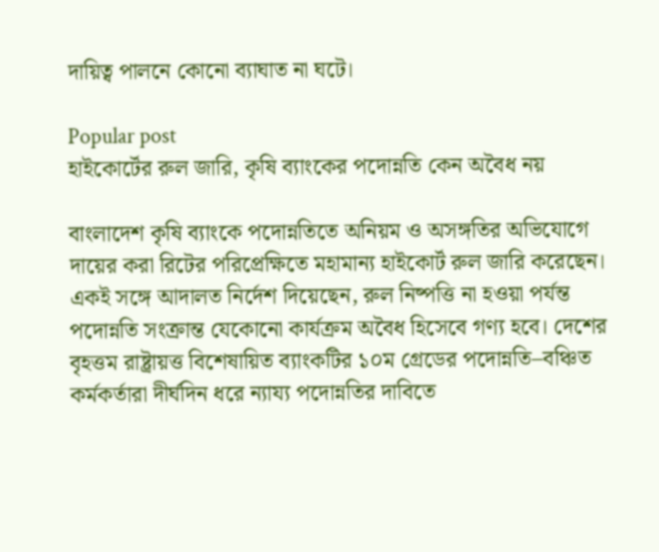দায়িত্ব পালনে কোনো ব্যাঘাত না ঘটে।

Popular post
হাইকোর্টের রুল জারি, কৃষি ব্যাংকের পদোন্নতি কেন অবৈধ নয়

বাংলাদেশ কৃষি ব্যাংকে পদোন্নতিতে অনিয়ম ও অসঙ্গতির অভিযোগে দায়ের করা রিটের পরিপ্রেক্ষিতে মহামান্য হাইকোর্ট রুল জারি করেছেন। একই সঙ্গে আদালত নির্দেশ দিয়েছেন, রুল নিষ্পত্তি না হওয়া পর্যন্ত পদোন্নতি সংক্রান্ত যেকোনো কার্যক্রম অবৈধ হিসেবে গণ্য হবে। দেশের বৃহত্তম রাষ্ট্রায়ত্ত বিশেষায়িত ব্যাংকটির ১০ম গ্রেডের পদোন্নতি–বঞ্চিত কর্মকর্তারা দীর্ঘদিন ধরে ন্যায্য পদোন্নতির দাবিতে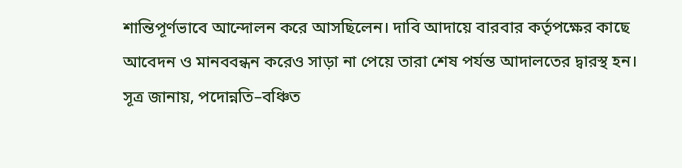শান্তিপূর্ণভাবে আন্দোলন করে আসছিলেন। দাবি আদায়ে বারবার কর্তৃপক্ষের কাছে আবেদন ও মানববন্ধন করেও সাড়া না পেয়ে তারা শেষ পর্যন্ত আদালতের দ্বারস্থ হন। সূত্র জানায়, পদোন্নতি–বঞ্চিত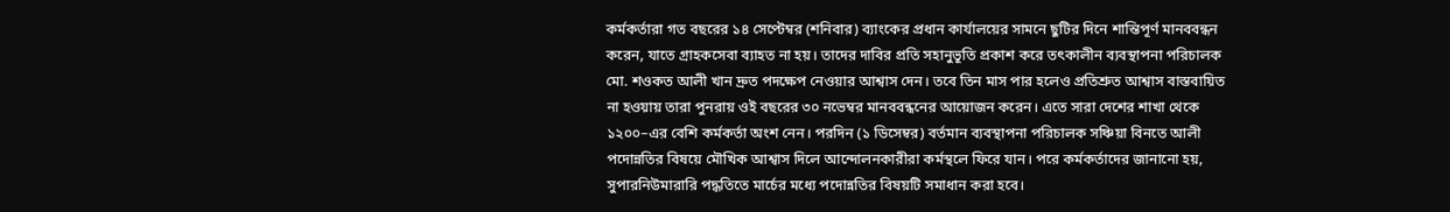কর্মকর্তারা গত বছরের ১৪ সেপ্টেম্বর (শনিবার) ব্যাংকের প্রধান কার্যালয়ের সামনে ছুটির দিনে শান্তিপূর্ণ মানববন্ধন করেন, যাতে গ্রাহকসেবা ব্যাহত না হয়। তাদের দাবির প্রতি সহানুভূতি প্রকাশ করে তৎকালীন ব্যবস্থাপনা পরিচালক মো. শওকত আলী খান দ্রুত পদক্ষেপ নেওয়ার আশ্বাস দেন। তবে তিন মাস পার হলেও প্রতিশ্রুত আশ্বাস বাস্তবায়িত না হওয়ায় তারা পুনরায় ওই বছরের ৩০ নভেম্বর মানববন্ধনের আয়োজন করেন। এতে সারা দেশের শাখা থেকে ১২০০–এর বেশি কর্মকর্তা অংশ নেন। পরদিন (১ ডিসেম্বর) বর্তমান ব্যবস্থাপনা পরিচালক সঞ্চিয়া বিনতে আলী পদোন্নতির বিষয়ে মৌখিক আশ্বাস দিলে আন্দোলনকারীরা কর্মস্থলে ফিরে যান। পরে কর্মকর্তাদের জানানো হয়, সুপারনিউমারারি পদ্ধতিতে মার্চের মধ্যে পদোন্নতির বিষয়টি সমাধান করা হবে।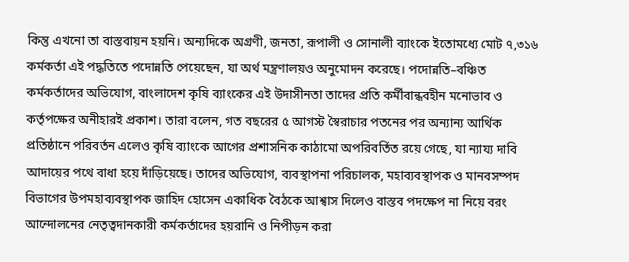কিন্তু এখনো তা বাস্তবায়ন হয়নি। অন্যদিকে অগ্রণী, জনতা, রূপালী ও সোনালী ব্যাংকে ইতোমধ্যে মোট ৭,৩১৬ কর্মকর্তা এই পদ্ধতিতে পদোন্নতি পেয়েছেন, যা অর্থ মন্ত্রণালয়ও অনুমোদন করেছে। পদোন্নতি–বঞ্চিত কর্মকর্তাদের অভিযোগ, বাংলাদেশ কৃষি ব্যাংকের এই উদাসীনতা তাদের প্রতি কর্মীবান্ধবহীন মনোভাব ও কর্তৃপক্ষের অনীহারই প্রকাশ। তারা বলেন, গত বছরের ৫ আগস্ট স্বৈরাচার পতনের পর অন্যান্য আর্থিক প্রতিষ্ঠানে পরিবর্তন এলেও কৃষি ব্যাংকে আগের প্রশাসনিক কাঠামো অপরিবর্তিত রয়ে গেছে, যা ন্যায্য দাবি আদায়ের পথে বাধা হয়ে দাঁড়িয়েছে। তাদের অভিযোগ, ব্যবস্থাপনা পরিচালক, মহাব্যবস্থাপক ও মানবসম্পদ বিভাগের উপমহাব্যবস্থাপক জাহিদ হোসেন একাধিক বৈঠকে আশ্বাস দিলেও বাস্তব পদক্ষেপ না নিয়ে বরং আন্দোলনের নেতৃত্বদানকারী কর্মকর্তাদের হয়রানি ও নিপীড়ন করা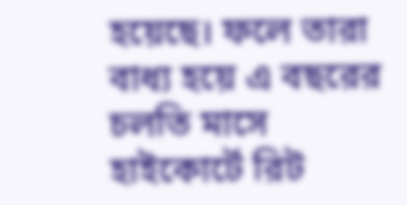হয়েছে। ফলে তারা বাধ্য হয়ে এ বছরের চলতি মাসে হাইকোর্টে রিট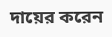দায়ের করেন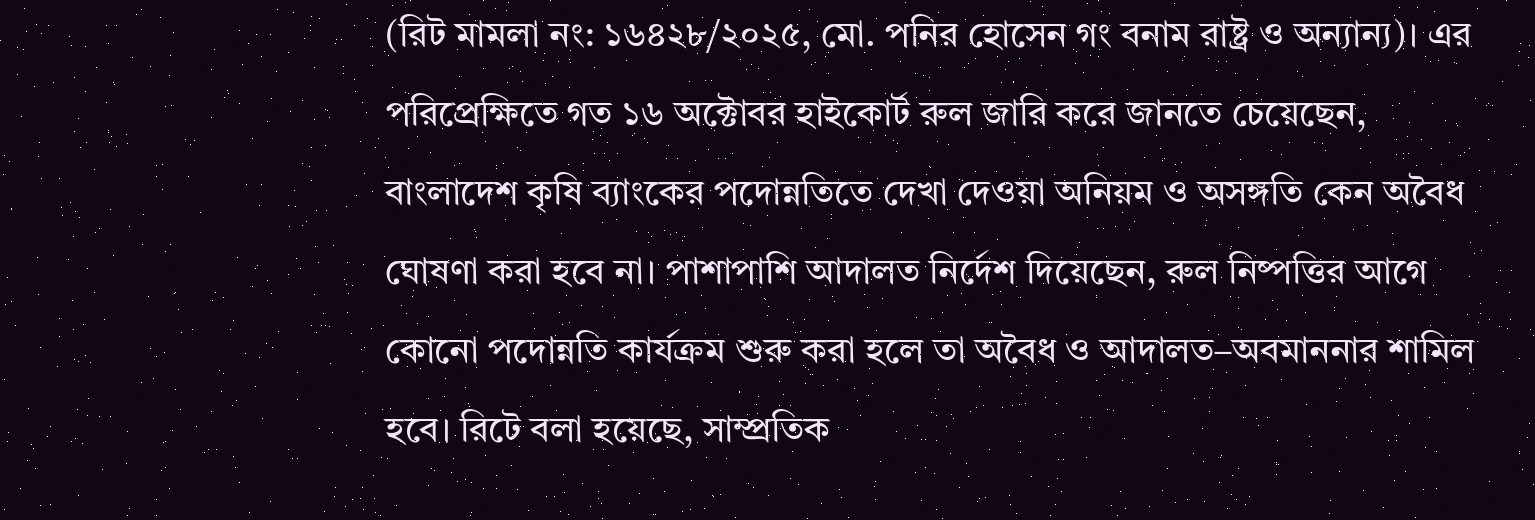(রিট মামলা নং: ১৬৪২৮/২০২৫, মো. পনির হোসেন গং বনাম রাষ্ট্র ও অন্যান্য)। এর পরিপ্রেক্ষিতে গত ১৬ অক্টোবর হাইকোর্ট রুল জারি করে জানতে চেয়েছেন, বাংলাদেশ কৃষি ব্যাংকের পদোন্নতিতে দেখা দেওয়া অনিয়ম ও অসঙ্গতি কেন অবৈধ ঘোষণা করা হবে না। পাশাপাশি আদালত নির্দেশ দিয়েছেন, রুল নিষ্পত্তির আগে কোনো পদোন্নতি কার্যক্রম শুরু করা হলে তা অবৈধ ও আদালত–অবমাননার শামিল হবে। রিটে বলা হয়েছে, সাম্প্রতিক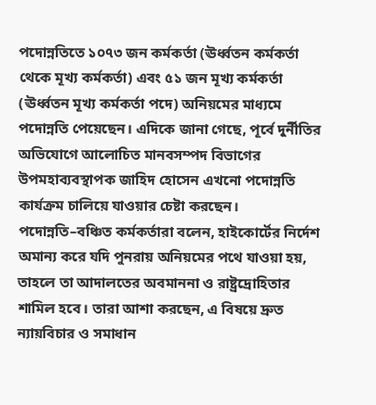পদোন্নতিতে ১০৭৩ জন কর্মকর্তা (ঊর্ধ্বতন কর্মকর্তা থেকে মূখ্য কর্মকর্তা) এবং ৫১ জন মূখ্য কর্মকর্তা (ঊর্ধ্বতন মূখ্য কর্মকর্তা পদে) অনিয়মের মাধ্যমে পদোন্নতি পেয়েছেন। এদিকে জানা গেছে, পূর্বে দুর্নীতির অভিযোগে আলোচিত মানবসম্পদ বিভাগের উপমহাব্যবস্থাপক জাহিদ হোসেন এখনো পদোন্নতি কার্যক্রম চালিয়ে যাওয়ার চেষ্টা করছেন। পদোন্নতি–বঞ্চিত কর্মকর্তারা বলেন, হাইকোর্টের নির্দেশ অমান্য করে যদি পুনরায় অনিয়মের পথে যাওয়া হয়, তাহলে তা আদালতের অবমাননা ও রাষ্ট্রদ্রোহিতার শামিল হবে। তারা আশা করছেন, এ বিষয়ে দ্রুত ন্যায়বিচার ও সমাধান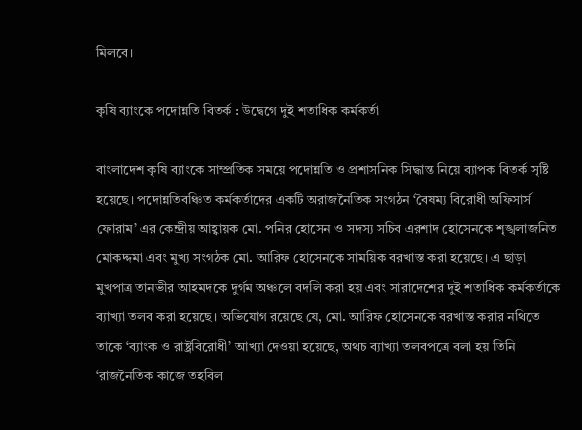মিলবে।

কৃষি ব্যাংকে পদোন্নতি বিতর্ক : উদ্বেগে দুই শতাধিক কর্মকর্তা

বাংলাদেশ কৃষি ব্যাংকে সাম্প্রতিক সময়ে পদোন্নতি ও প্রশাসনিক সিদ্ধান্ত নিয়ে ব্যাপক বিতর্ক সৃষ্টি হয়েছে। পদোন্নতিবঞ্চিত কর্মকর্তাদের একটি অরাজনৈতিক সংগঠন ‘বৈষম্য বিরোধী অফিসার্স ফোরাম’ এর কেন্দ্রীয় আহ্বায়ক মো. পনির হোসেন ও সদস্য সচিব এরশাদ হোসেনকে শৃঙ্খলাজনিত মোকদ্দমা এবং মুখ্য সংগঠক মো. আরিফ হোসেনকে সাময়িক বরখাস্ত করা হয়েছে। এ ছাড়া মুখপাত্র তানভীর আহমদকে দুর্গম অঞ্চলে বদলি করা হয় এবং সারাদেশের দুই শতাধিক কর্মকর্তাকে ব্যাখ্যা তলব করা হয়েছে। অভিযোগ রয়েছে যে, মো. আরিফ হোসেনকে বরখাস্ত করার নথিতে তাকে ‘ব্যাংক ও রাষ্ট্রবিরোধী’ আখ্যা দেওয়া হয়েছে, অথচ ব্যাখ্যা তলবপত্রে বলা হয় তিনি ‘রাজনৈতিক কাজে তহবিল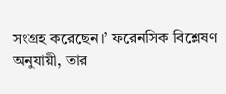সংগ্রহ করেছেন।’ ফরেনসিক বিশ্লেষণ অনুযায়ী, তার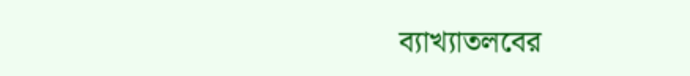ব্যাখ্যাতলবের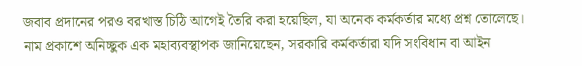জবাব প্রদানের পরও বরখাস্ত চিঠি আগেই তৈরি করা হয়েছিল, যা অনেক কর্মকর্তার মধ্যে প্রশ্ন তোলেছে। নাম প্রকাশে অনিচ্ছুক এক মহাব্যবস্থাপক জানিয়েছেন, সরকারি কর্মকর্তারা যদি সংবিধান বা আইন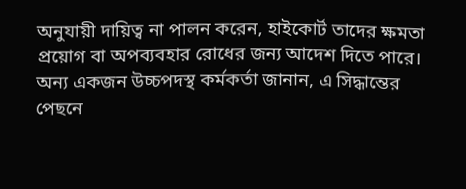অনুযায়ী দায়িত্ব না পালন করেন, হাইকোর্ট তাদের ক্ষমতা প্রয়োগ বা অপব্যবহার রোধের জন্য আদেশ দিতে পারে। অন্য একজন উচ্চপদস্থ কর্মকর্তা জানান, এ সিদ্ধান্তের পেছনে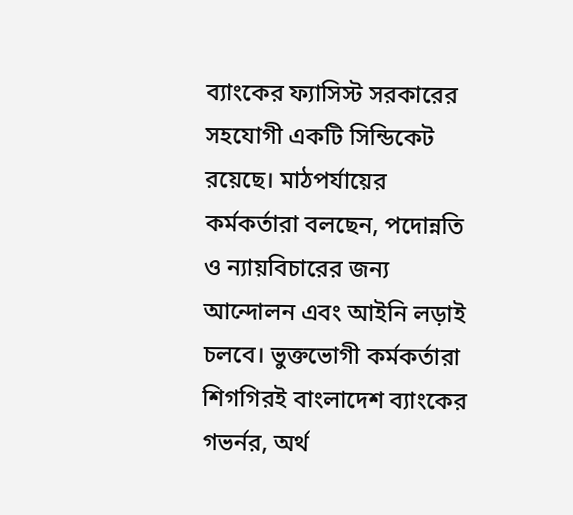ব্যাংকের ফ্যাসিস্ট সরকারের সহযোগী একটি সিন্ডিকেট রয়েছে। মাঠপর্যায়ের কর্মকর্তারা বলছেন, পদোন্নতি ও ন্যায়বিচারের জন্য আন্দোলন এবং আইনি লড়াই চলবে। ভুক্তভোগী কর্মকর্তারা শিগগিরই বাংলাদেশ ব্যাংকের গভর্নর, অর্থ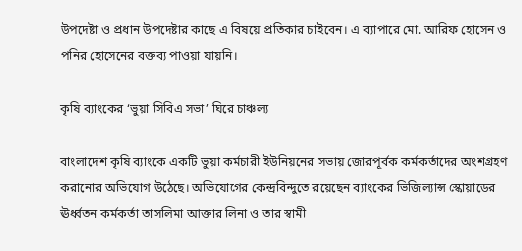উপদেষ্টা ও প্রধান উপদেষ্টার কাছে এ বিষয়ে প্রতিকার চাইবেন। এ ব্যাপারে মো. আরিফ হোসেন ও পনির হোসেনের বক্তব্য পাওয়া যায়নি।

কৃষি ব্যাংকের ‘ভুয়া সিবিএ সভা’ ঘিরে চাঞ্চল্য

বাংলাদেশ কৃষি ব্যাংকে একটি ভুয়া কর্মচারী ইউনিয়নের সভায় জোরপূর্বক কর্মকর্তাদের অংশগ্রহণ করানোর অভিযোগ উঠেছে। অভিযোগের কেন্দ্রবিন্দুতে রয়েছেন ব্যাংকের ভিজিল্যান্স স্কোয়াডের ঊর্ধ্বতন কর্মকর্তা তাসলিমা আক্তার লিনা ও তার স্বামী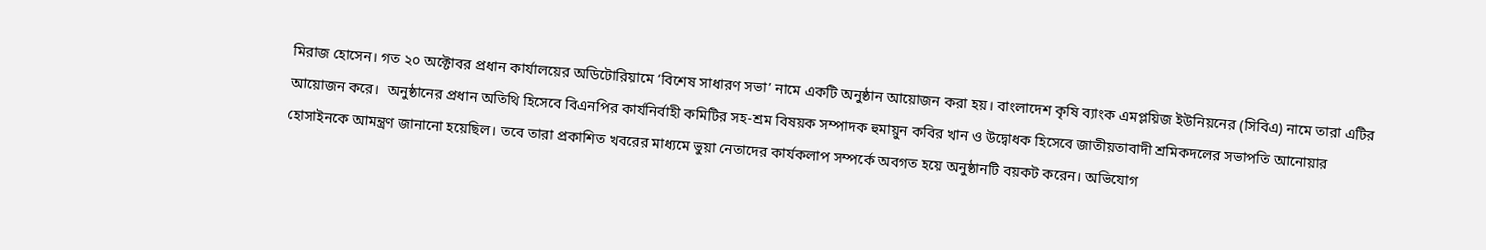মিরাজ হোসেন। গত ২০ অক্টোবর প্রধান কার্যালয়ের অডিটোরিয়ামে ‘বিশেষ সাধারণ সভা’ নামে একটি অনুষ্ঠান আয়োজন করা হয়। বাংলাদেশ কৃষি ব্যাংক এমপ্লয়িজ ইউনিয়নের (সিবিএ) নামে তারা এটির আয়োজন করে।  অনুষ্ঠানের প্রধান অতিথি হিসেবে বিএনপির কার্যনির্বাহী কমিটির সহ-শ্রম বিষয়ক সম্পাদক হুমায়ুন কবির খান ও উদ্বোধক হিসেবে জাতীয়তাবাদী শ্রমিকদলের সভাপতি আনোয়ার হোসাইনকে আমন্ত্রণ জানানো হয়েছিল। তবে তারা প্রকাশিত খবরের মাধ্যমে ভুয়া নেতাদের কার্যকলাপ সম্পর্কে অবগত হয়ে অনুষ্ঠানটি বয়কট করেন। অভিযোগ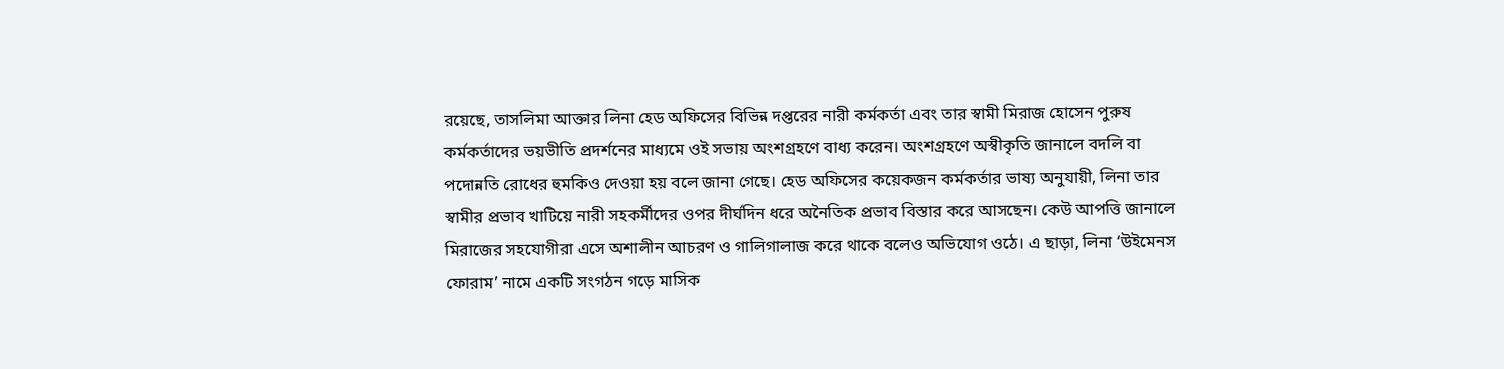রয়েছে, তাসলিমা আক্তার লিনা হেড অফিসের বিভিন্ন দপ্তরের নারী কর্মকর্তা এবং তার স্বামী মিরাজ হোসেন পুরুষ কর্মকর্তাদের ভয়ভীতি প্রদর্শনের মাধ্যমে ওই সভায় অংশগ্রহণে বাধ্য করেন। অংশগ্রহণে অস্বীকৃতি জানালে বদলি বা পদোন্নতি রোধের হুমকিও দেওয়া হয় বলে জানা গেছে। হেড অফিসের কয়েকজন কর্মকর্তার ভাষ্য অনুযায়ী, লিনা তার স্বামীর প্রভাব খাটিয়ে নারী সহকর্মীদের ওপর দীর্ঘদিন ধরে অনৈতিক প্রভাব বিস্তার করে আসছেন। কেউ আপত্তি জানালে মিরাজের সহযোগীরা এসে অশালীন আচরণ ও গালিগালাজ করে থাকে বলেও অভিযোগ ওঠে। এ ছাড়া, লিনা ‘উইমেনস ফোরাম’ নামে একটি সংগঠন গড়ে মাসিক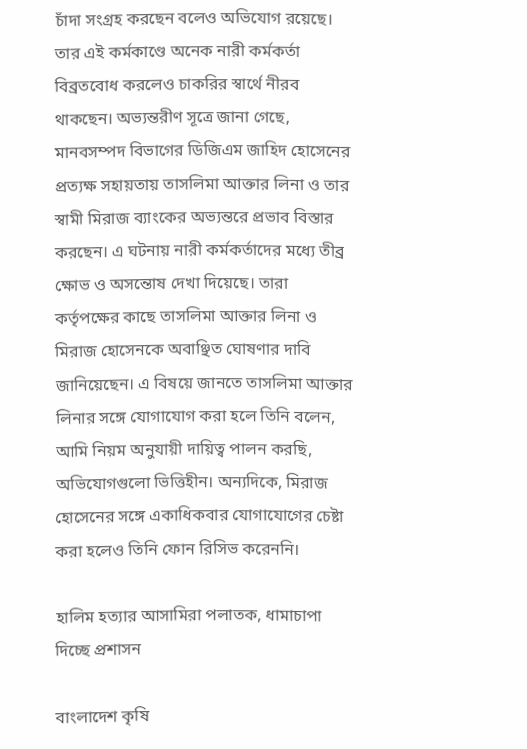চাঁদা সংগ্রহ করছেন বলেও অভিযোগ রয়েছে। তার এই কর্মকাণ্ডে অনেক নারী কর্মকর্তা বিব্রতবোধ করলেও চাকরির স্বার্থে নীরব থাকছেন। অভ্যন্তরীণ সূত্রে জানা গেছে, মানবসম্পদ বিভাগের ডিজিএম জাহিদ হোসেনের প্রত্যক্ষ সহায়তায় তাসলিমা আক্তার লিনা ও তার স্বামী মিরাজ ব্যাংকের অভ্যন্তরে প্রভাব বিস্তার করছেন। এ ঘটনায় নারী কর্মকর্তাদের মধ্যে তীব্র ক্ষোভ ও অসন্তোষ দেখা দিয়েছে। তারা কর্তৃপক্ষের কাছে তাসলিমা আক্তার লিনা ও মিরাজ হোসেনকে অবাঞ্ছিত ঘোষণার দাবি জানিয়েছেন। এ বিষয়ে জানতে তাসলিমা আক্তার লিনার সঙ্গে যোগাযোগ করা হলে তিনি বলেন, আমি নিয়ম অনুযায়ী দায়িত্ব পালন করছি, অভিযোগগুলো ভিত্তিহীন। অন্যদিকে, মিরাজ হোসেনের সঙ্গে একাধিকবার যোগাযোগের চেষ্টা করা হলেও তিনি ফোন রিসিভ করেননি।

হালিম হত্যার আসামিরা পলাতক, ধামাচাপা দিচ্ছে প্রশাসন

বাংলাদেশ কৃষি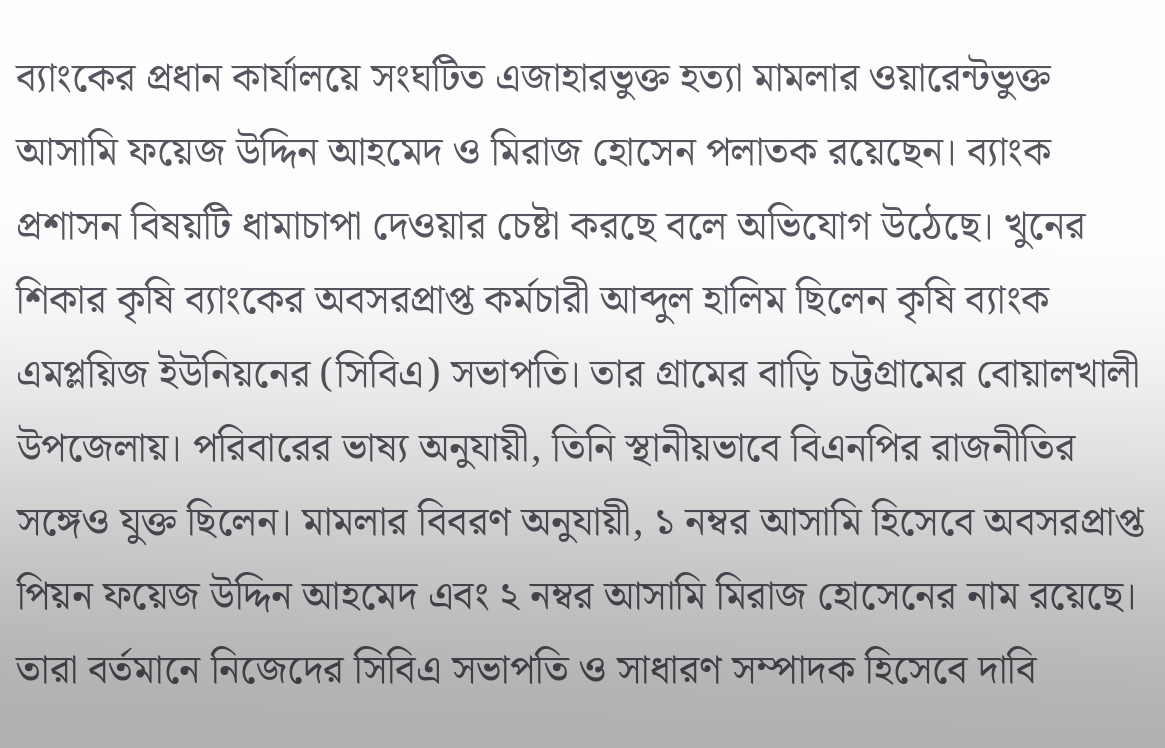ব্যাংকের প্রধান কার্যালয়ে সংঘটিত এজাহারভুক্ত হত্যা মামলার ওয়ারেন্টভুক্ত আসামি ফয়েজ উদ্দিন আহমেদ ও মিরাজ হোসেন পলাতক রয়েছেন। ব্যাংক প্রশাসন বিষয়টি ধামাচাপা দেওয়ার চেষ্টা করছে বলে অভিযোগ উঠেছে। খুনের শিকার কৃষি ব্যাংকের অবসরপ্রাপ্ত কর্মচারী আব্দুল হালিম ছিলেন কৃষি ব্যাংক এমপ্লয়িজ ইউনিয়নের (সিবিএ) সভাপতি। তার গ্রামের বাড়ি চট্টগ্রামের বোয়ালখালী উপজেলায়। পরিবারের ভাষ্য অনুযায়ী, তিনি স্থানীয়ভাবে বিএনপির রাজনীতির সঙ্গেও যুক্ত ছিলেন। মামলার বিবরণ অনুযায়ী, ১ নম্বর আসামি হিসেবে অবসরপ্রাপ্ত পিয়ন ফয়েজ উদ্দিন আহমেদ এবং ২ নম্বর আসামি মিরাজ হোসেনের নাম রয়েছে। তারা বর্তমানে নিজেদের সিবিএ সভাপতি ও সাধারণ সম্পাদক হিসেবে দাবি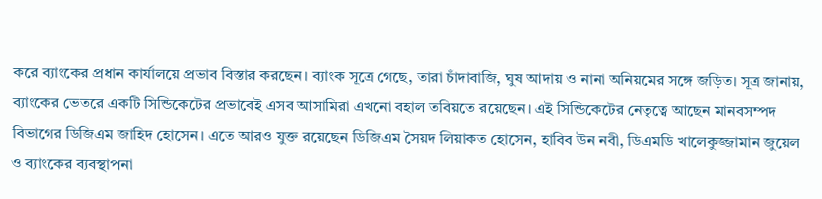করে ব্যাংকের প্রধান কার্যালয়ে প্রভাব বিস্তার করছেন। ব্যাংক সূত্রে গেছে, তারা চাঁদাবাজি, ঘুষ আদায় ও নানা অনিয়মের সঙ্গে জড়িত। সূত্র জানায়, ব্যাংকের ভেতরে একটি সিন্ডিকেটের প্রভাবেই এসব আসামিরা এখনো বহাল তবিয়তে রয়েছেন। এই সিন্ডিকেটের নেতৃত্বে আছেন মানবসম্পদ বিভাগের ডিজিএম জাহিদ হোসেন। এতে আরও যুক্ত রয়েছেন ডিজিএম সৈয়দ লিয়াকত হোসেন, হাবিব উন নবী, ডিএমডি খালেকুজ্জামান জুয়েল ও ব্যাংকের ব্যবস্থাপনা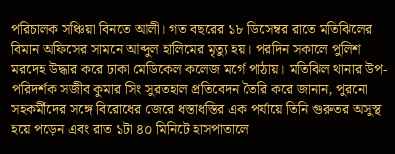পরিচালক সঞ্চিয়া বিনতে আলী। গত বছরের ১৮ ডিসেম্বর রাতে মতিঝিলের বিমান অফিসের সামনে আব্দুল হালিমের মৃত্যু হয়। পরদিন সকালে পুলিশ মরদেহ উদ্ধার করে ঢাকা মেডিকেল কলেজ মর্গে পাঠায়। মতিঝিল থানার উপ-পরিদর্শক সজীব কুমার সিং সুরতহাল প্রতিবেদন তৈরি করে জানান, পুরনো সহকর্মীদের সঙ্গে বিরোধের জেরে ধস্তাধস্তির এক পর্যায়ে তিনি গুরুতর অসুস্থ হয়ে পড়েন এবং রাত ১টা ৪০ মিনিটে হাসপাতালে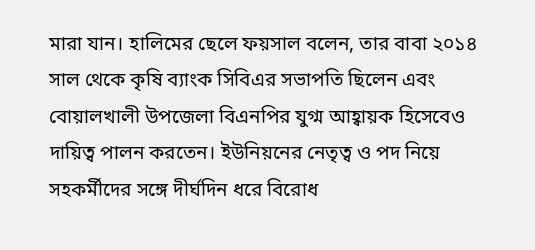মারা যান। হালিমের ছেলে ফয়সাল বলেন, তার বাবা ২০১৪ সাল থেকে কৃষি ব্যাংক সিবিএর সভাপতি ছিলেন এবং বোয়ালখালী উপজেলা বিএনপির যুগ্ম আহ্বায়ক হিসেবেও দায়িত্ব পালন করতেন। ইউনিয়নের নেতৃত্ব ও পদ নিয়ে সহকর্মীদের সঙ্গে দীর্ঘদিন ধরে বিরোধ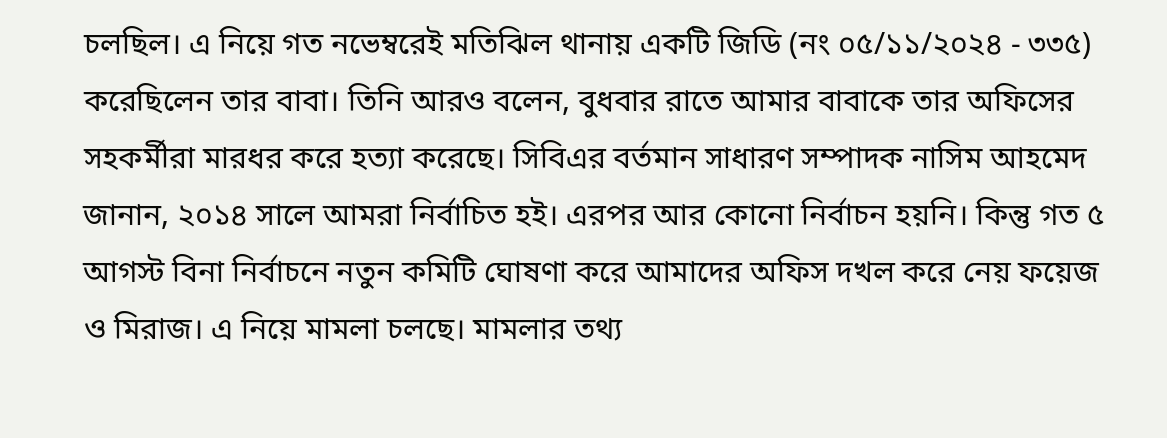চলছিল। এ নিয়ে গত নভেম্বরেই মতিঝিল থানায় একটি জিডি (নং ০৫/১১/২০২৪ - ৩৩৫) করেছিলেন তার বাবা। তিনি আরও বলেন, বুধবার রাতে আমার বাবাকে তার অফিসের সহকর্মীরা মারধর করে হত্যা করেছে। সিবিএর বর্তমান সাধারণ সম্পাদক নাসিম আহমেদ জানান, ২০১৪ সালে আমরা নির্বাচিত হই। এরপর আর কোনো নির্বাচন হয়নি। কিন্তু গত ৫ আগস্ট বিনা নির্বাচনে নতুন কমিটি ঘোষণা করে আমাদের অফিস দখল করে নেয় ফয়েজ ও মিরাজ। এ নিয়ে মামলা চলছে। মামলার তথ্য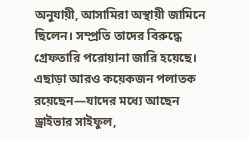অনুযায়ী, আসামিরা অস্থায়ী জামিনে ছিলেন। সম্প্রতি তাদের বিরুদ্ধে গ্রেফতারি পরোয়ানা জারি হয়েছে। এছাড়া আরও কয়েকজন পলাতক রয়েছেন—যাদের মধ্যে আছেন ড্রাইভার সাইফুল,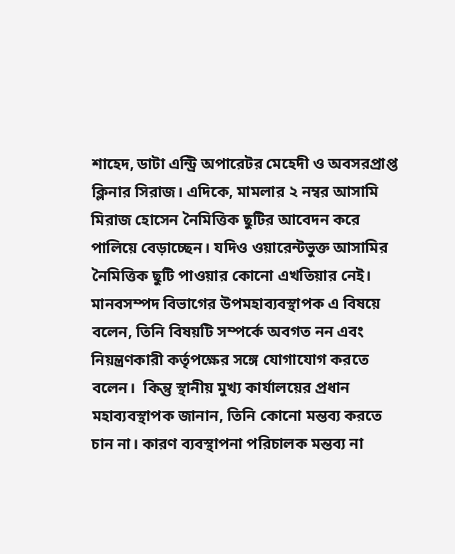শাহেদ, ডাটা এন্ট্রি অপারেটর মেহেদী ও অবসরপ্রাপ্ত ক্লিনার সিরাজ। এদিকে, মামলার ২ নম্বর আসামি মিরাজ হোসেন নৈমিত্তিক ছুটির আবেদন করে পালিয়ে বেড়াচ্ছেন। যদিও ওয়ারেন্টভুক্ত আসামির নৈমিত্তিক ছুটি পাওয়ার কোনো এখতিয়ার নেই। মানবসম্পদ বিভাগের উপমহাব্যবস্থাপক এ বিষয়ে বলেন, তিনি বিষয়টি সম্পর্কে অবগত নন এবং নিয়ন্ত্রণকারী কর্তৃপক্ষের সঙ্গে যোগাযোগ করতে বলেন।  কিন্তু স্থানীয় মুখ্য কার্যালয়ের প্রধান মহাব্যবস্থাপক জানান, তিনি কোনো মন্তব্য করতে চান না। কারণ ব্যবস্থাপনা পরিচালক মন্তব্য না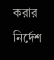করার নির্দেশ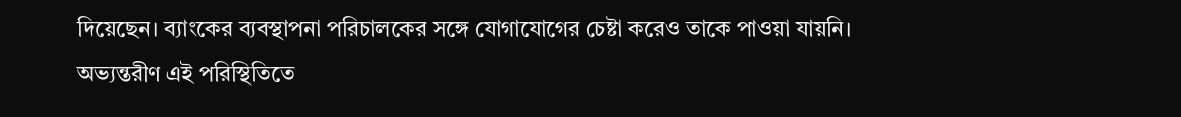দিয়েছেন। ব্যাংকের ব্যবস্থাপনা পরিচালকের সঙ্গে যোগাযোগের চেষ্টা করেও তাকে পাওয়া যায়নি। অভ্যন্তরীণ এই পরিস্থিতিতে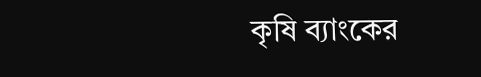কৃষি ব্যাংকের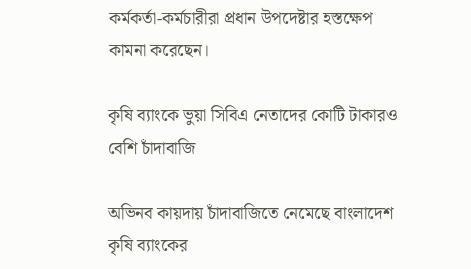কর্মকর্তা-কর্মচারীরা প্রধান উপদেষ্টার হস্তক্ষেপ কামনা করেছেন।

কৃষি ব্যাংকে ভুয়া সিবিএ নেতাদের কোটি টাকারও বেশি চাঁদাবাজি

অভিনব কায়দায় চাঁদাবাজিতে নেমেছে বাংলাদেশ কৃষি ব্যাংকের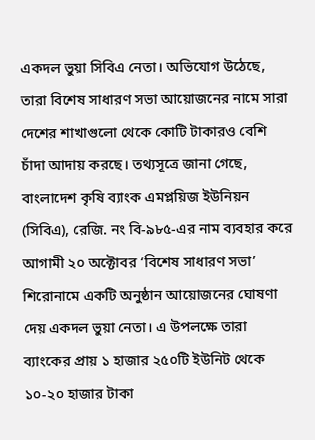একদল ভুয়া সিবিএ নেতা। অভিযোগ উঠেছে, তারা বিশেষ সাধারণ সভা আয়োজনের নামে সারা দেশের শাখাগুলো থেকে কোটি টাকারও বেশি চাঁদা আদায় করছে। তথ্যসূত্রে জানা গেছে, বাংলাদেশ কৃষি ব্যাংক এমপ্লয়িজ ইউনিয়ন (সিবিএ), রেজি. নং বি-৯৮৫-এর নাম ব্যবহার করে আগামী ২০ অক্টোবর ‘বিশেষ সাধারণ সভা’ শিরোনামে একটি অনুষ্ঠান আয়োজনের ঘোষণা দেয় একদল ভুয়া নেতা। এ উপলক্ষে তারা ব্যাংকের প্রায় ১ হাজার ২৫০টি ইউনিট থেকে ১০-২০ হাজার টাকা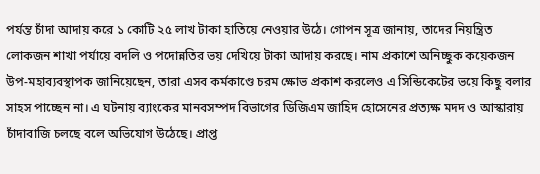পর্যন্ত চাঁদা আদায় করে ১ কোটি ২৫ লাখ টাকা হাতিয়ে নেওয়ার উঠে। গোপন সূত্র জানায়, তাদের নিয়ন্ত্রিত লোকজন শাখা পর্যায়ে বদলি ও পদোন্নতির ভয় দেখিয়ে টাকা আদায় করছে। নাম প্রকাশে অনিচ্ছুক কয়েকজন উপ-মহাব্যবস্থাপক জানিয়েছেন, তারা এসব কর্মকাণ্ডে চরম ক্ষোভ প্রকাশ করলেও এ সিন্ডিকেটের ভয়ে কিছু বলার সাহস পাচ্ছেন না। এ ঘটনায় ব্যাংকের মানবসম্পদ বিভাগের ডিজিএম জাহিদ হোসেনের প্রত্যক্ষ মদদ ও আস্কারায় চাঁদাবাজি চলছে বলে অভিযোগ উঠেছে। প্রাপ্ত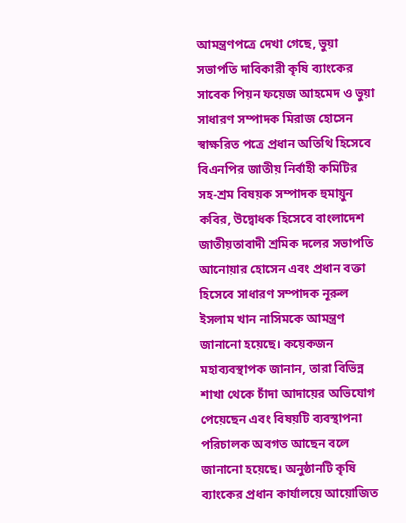আমন্ত্রণপত্রে দেখা গেছে, ভুয়া সভাপতি দাবিকারী কৃষি ব্যাংকের সাবেক পিয়ন ফয়েজ আহমেদ ও ভুয়া সাধারণ সম্পাদক মিরাজ হোসেন স্বাক্ষরিত পত্রে প্রধান অতিথি হিসেবে বিএনপির জাতীয় নির্বাহী কমিটির সহ-শ্রম বিষয়ক সম্পাদক হুমায়ুন কবির, উদ্বোধক হিসেবে বাংলাদেশ জাতীয়তাবাদী শ্রমিক দলের সভাপতি আনোয়ার হোসেন এবং প্রধান বক্তা হিসেবে সাধারণ সম্পাদক নূরুল ইসলাম খান নাসিমকে আমন্ত্রণ জানানো হয়েছে। কয়েকজন মহাব্যবস্থাপক জানান, তারা বিভিন্ন শাখা থেকে চাঁদা আদায়ের অভিযোগ পেয়েছেন এবং বিষয়টি ব্যবস্থাপনা পরিচালক অবগত আছেন বলে জানানো হয়েছে। অনুষ্ঠানটি কৃষি ব্যাংকের প্রধান কার্যালয়ে আয়োজিত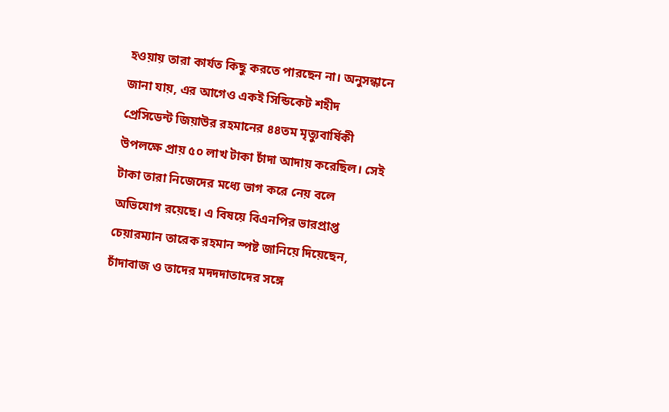হওয়ায় তারা কার্যত কিছু করতে পারছেন না। অনুসন্ধানে জানা যায়, এর আগেও একই সিন্ডিকেট শহীদ প্রেসিডেন্ট জিয়াউর রহমানের ৪৪তম মৃত্যুবার্ষিকী উপলক্ষে প্রায় ৫০ লাখ টাকা চাঁদা আদায় করেছিল। সেই টাকা তারা নিজেদের মধ্যে ভাগ করে নেয় বলে অভিযোগ রয়েছে। এ বিষয়ে বিএনপির ভারপ্রাপ্ত চেয়ারম্যান তারেক রহমান স্পষ্ট জানিয়ে দিয়েছেন, চাঁদাবাজ ও তাদের মদদদাতাদের সঙ্গে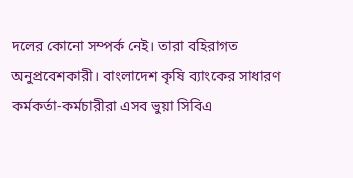দলের কোনো সম্পর্ক নেই। তারা বহিরাগত অনুপ্রবেশকারী। বাংলাদেশ কৃষি ব্যাংকের সাধারণ কর্মকর্তা-কর্মচারীরা এসব ভুয়া সিবিএ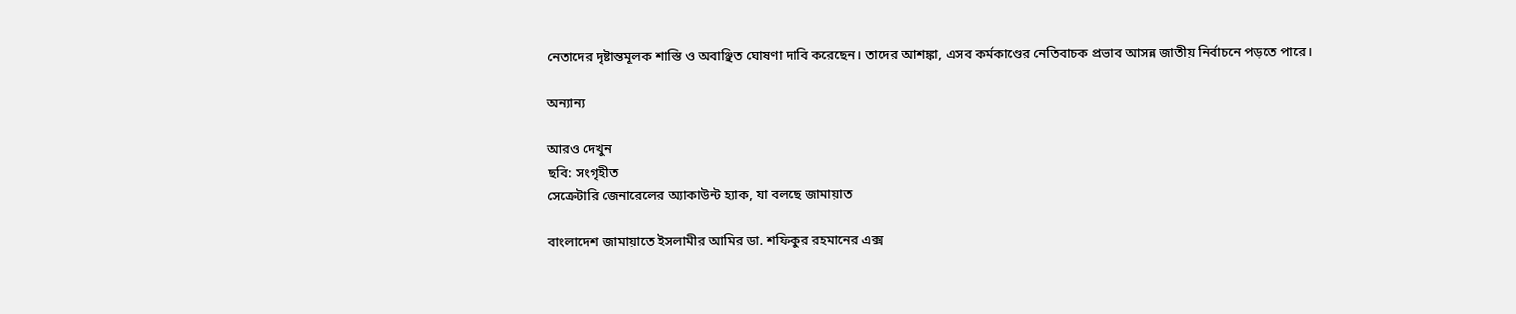নেতাদের দৃষ্টান্তমূলক শাস্তি ও অবাঞ্ছিত ঘোষণা দাবি করেছেন। তাদের আশঙ্কা, এসব কর্মকাণ্ডের নেতিবাচক প্রভাব আসন্ন জাতীয় নির্বাচনে পড়তে পারে।

অন্যান্য

আরও দেখুন
ছবি: সংগৃহীত
সেক্রেটারি জেনারেলের অ্যাকাউন্ট হ্যাক, যা বলছে জামায়াত

বাংলাদেশ জামায়াতে ইসলামীর আমির ডা. শফিকুর রহমানের এক্স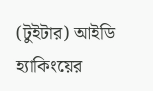(টুইটার) আইডি হ্যাকিংয়ের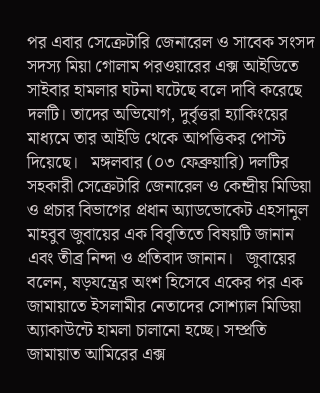পর এবার সেক্রেটারি জেনারেল ও সাবেক সংসদ সদস্য মিয়া গোলাম পরওয়ারের এক্স আইডিতে সাইবার হামলার ঘটনা ঘটেছে বলে দাবি করেছে দলটি। তাদের অভিযোগ, দুর্বৃত্তরা হ্যাকিংয়ের মাধ্যমে তার আইডি থেকে আপত্তিকর পোস্ট দিয়েছে।   মঙ্গলবার (০৩ ফেব্রুয়ারি) দলটির সহকারী সেক্রেটারি জেনারেল ও কেন্দ্রীয় মিডিয়া ও প্রচার বিভাগের প্রধান অ্যাডভোকেট এহসানুল মাহবুব জুবায়ের এক বিবৃতিতে বিষয়টি জানান এবং তীব্র নিন্দা ও প্রতিবাদ জানান।   জুবায়ের বলেন, ষড়যন্ত্রের অংশ হিসেবে একের পর এক জামায়াতে ইসলামীর নেতাদের সোশ্যাল মিডিয়া অ্যাকাউন্টে হামলা চালানো হচ্ছে। সম্প্রতি জামায়াত আমিরের এক্স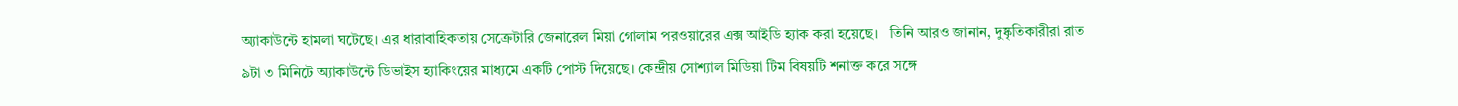অ্যাকাউন্টে হামলা ঘটেছে। এর ধারাবাহিকতায় সেক্রেটারি জেনারেল মিয়া গোলাম পরওয়ারের এক্স আইডি হ্যাক করা হয়েছে।   তিনি আরও জানান, দুষ্কৃতিকারীরা রাত ৯টা ৩ মিনিটে অ্যাকাউন্টে ডিভাইস হ্যাকিংয়ের মাধ্যমে একটি পোস্ট দিয়েছে। কেন্দ্রীয় সোশ্যাল মিডিয়া টিম বিষয়টি শনাক্ত করে সঙ্গে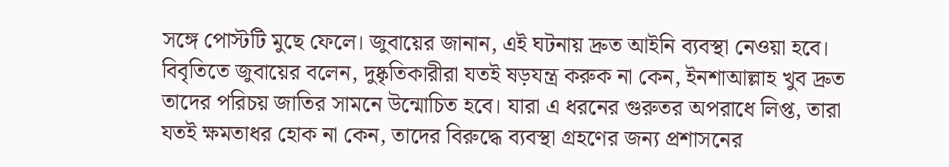সঙ্গে পোস্টটি মুছে ফেলে। জুবায়ের জানান, এই ঘটনায় দ্রুত আইনি ব্যবস্থা নেওয়া হবে।   বিবৃতিতে জুবায়ের বলেন, দুষ্কৃতিকারীরা যতই ষড়যন্ত্র করুক না কেন, ইনশাআল্লাহ খুব দ্রুত তাদের পরিচয় জাতির সামনে উন্মোচিত হবে। যারা এ ধরনের গুরুতর অপরাধে লিপ্ত, তারা যতই ক্ষমতাধর হোক না কেন, তাদের বিরুদ্ধে ব্যবস্থা গ্রহণের জন্য প্রশাসনের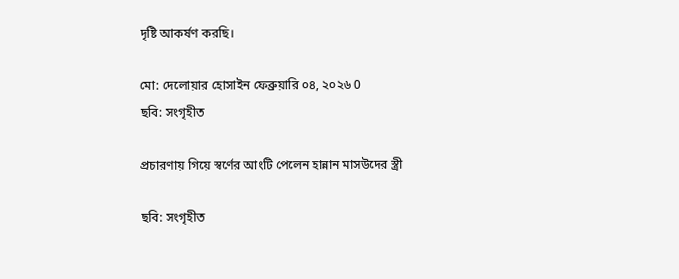দৃষ্টি আকর্ষণ করছি।

মো: দেলোয়ার হোসাইন ফেব্রুয়ারি ০৪, ২০২৬ 0
ছবি: সংগৃহীত

প্রচারণায় গিয়ে স্বর্ণের আংটি পেলেন হান্নান মাসউদের স্ত্রী

ছবি: সংগৃহীত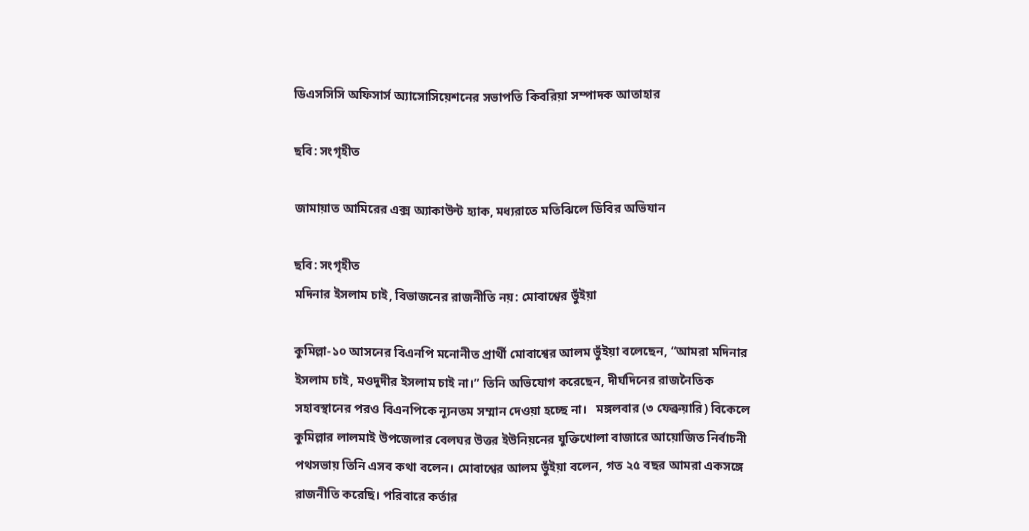ডিএসসিসি অফিসার্স অ্যাসোসিয়েশনের সভাপতি কিবরিয়া সম্পাদক আতাহার

ছবি: সংগৃহীত

জামায়াত আমিরের এক্স অ্যাকাউন্ট হ্যাক, মধ্যরাতে মতিঝিলে ডিবির অভিযান

ছবি: সংগৃহীত
মদিনার ইসলাম চাই, বিভাজনের রাজনীতি নয়: মোবাশ্বের ভুঁইয়া

কুমিল্লা-১০ আসনের বিএনপি মনোনীত প্রার্থী মোবাশ্বের আলম ভুঁইয়া বলেছেন, “আমরা মদিনার ইসলাম চাই, মওদুদীর ইসলাম চাই না।” তিনি অভিযোগ করেছেন, দীর্ঘদিনের রাজনৈতিক সহাবস্থানের পরও বিএনপিকে ন্যূনতম সম্মান দেওয়া হচ্ছে না।   মঙ্গলবার (৩ ফেব্রুয়ারি) বিকেলে কুমিল্লার লালমাই উপজেলার বেলঘর উত্তর ইউনিয়নের যুক্তিখোলা বাজারে আয়োজিত নির্বাচনী পথসভায় তিনি এসব কথা বলেন। মোবাশ্বের আলম ভুঁইয়া বলেন, গত ২৫ বছর আমরা একসঙ্গে রাজনীতি করেছি। পরিবারে কর্তার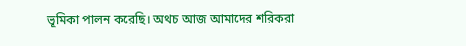ভূমিকা পালন করেছি। অথচ আজ আমাদের শরিকরা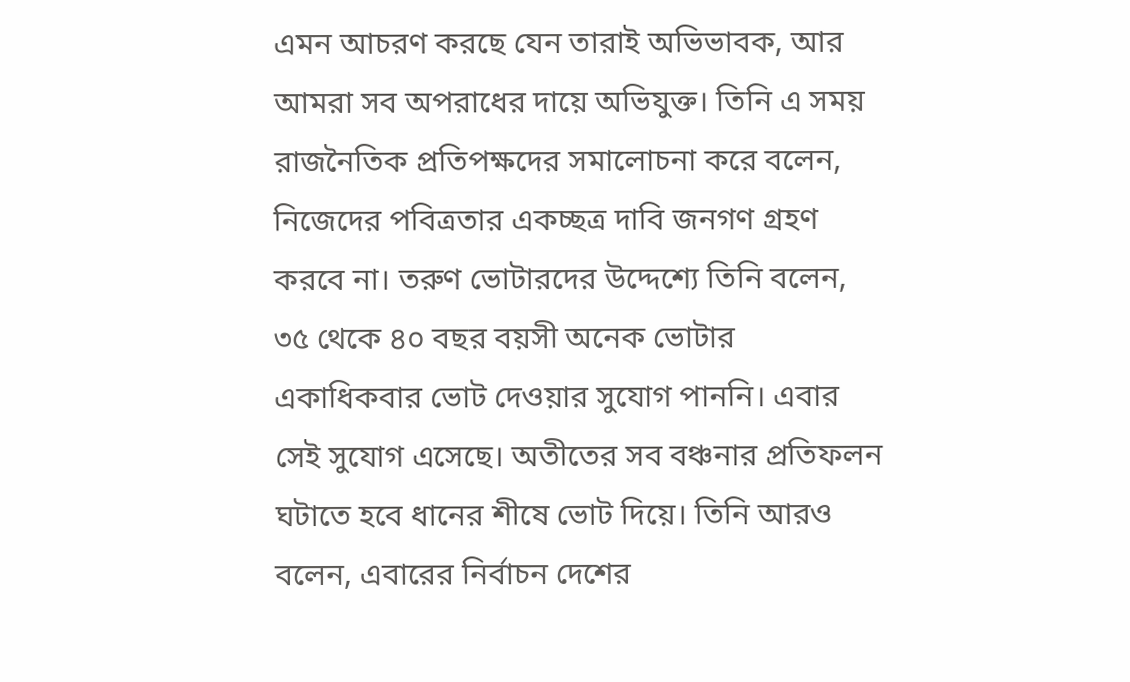এমন আচরণ করছে যেন তারাই অভিভাবক, আর আমরা সব অপরাধের দায়ে অভিযুক্ত। তিনি এ সময় রাজনৈতিক প্রতিপক্ষদের সমালোচনা করে বলেন, নিজেদের পবিত্রতার একচ্ছত্র দাবি জনগণ গ্রহণ করবে না। তরুণ ভোটারদের উদ্দেশ্যে তিনি বলেন, ৩৫ থেকে ৪০ বছর বয়সী অনেক ভোটার একাধিকবার ভোট দেওয়ার সুযোগ পাননি। এবার সেই সুযোগ এসেছে। অতীতের সব বঞ্চনার প্রতিফলন ঘটাতে হবে ধানের শীষে ভোট দিয়ে। তিনি আরও বলেন, এবারের নির্বাচন দেশের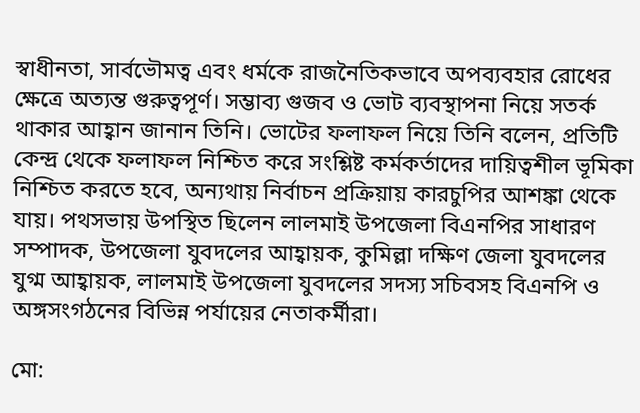স্বাধীনতা, সার্বভৌমত্ব এবং ধর্মকে রাজনৈতিকভাবে অপব্যবহার রোধের ক্ষেত্রে অত্যন্ত গুরুত্বপূর্ণ। সম্ভাব্য গুজব ও ভোট ব্যবস্থাপনা নিয়ে সতর্ক থাকার আহ্বান জানান তিনি। ভোটের ফলাফল নিয়ে তিনি বলেন, প্রতিটি কেন্দ্র থেকে ফলাফল নিশ্চিত করে সংশ্লিষ্ট কর্মকর্তাদের দায়িত্বশীল ভূমিকা নিশ্চিত করতে হবে, অন্যথায় নির্বাচন প্রক্রিয়ায় কারচুপির আশঙ্কা থেকে যায়। পথসভায় উপস্থিত ছিলেন লালমাই উপজেলা বিএনপির সাধারণ সম্পাদক, উপজেলা যুবদলের আহ্বায়ক, কুমিল্লা দক্ষিণ জেলা যুবদলের যুগ্ম আহ্বায়ক, লালমাই উপজেলা যুবদলের সদস্য সচিবসহ বিএনপি ও অঙ্গসংগঠনের বিভিন্ন পর্যায়ের নেতাকর্মীরা।

মো: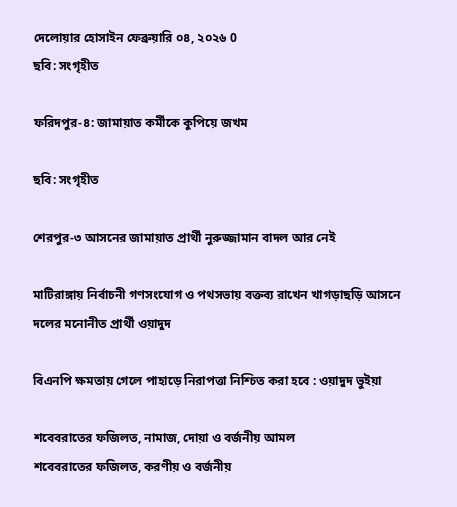দেলোয়ার হোসাইন ফেব্রুয়ারি ০৪, ২০২৬ 0
ছবি: সংগৃহীত

ফরিদপুর-৪: জামায়াত কর্মীকে কুপিয়ে জখম

ছবি: সংগৃহীত

শেরপুর-৩ আসনের জামায়াত প্রার্থী নুরুজ্জামান বাদল আর নেই

মাটিরাঙ্গায় নির্বাচনী গণসংযোগ ও পথসভায় বক্তব্য রাখেন খাগড়াছড়ি আসনে দলের মনোনীত প্রার্থী ওয়াদুদ

বিএনপি ক্ষমতায় গেলে পাহাড়ে নিরাপত্তা নিশ্চিত করা হবে : ওয়াদুদ ভুইয়া

শবেবরাতের ফজিলত, নামাজ, দোয়া ও বর্জনীয় আমল
শবেবরাতের ফজিলত, করণীয় ও বর্জনীয়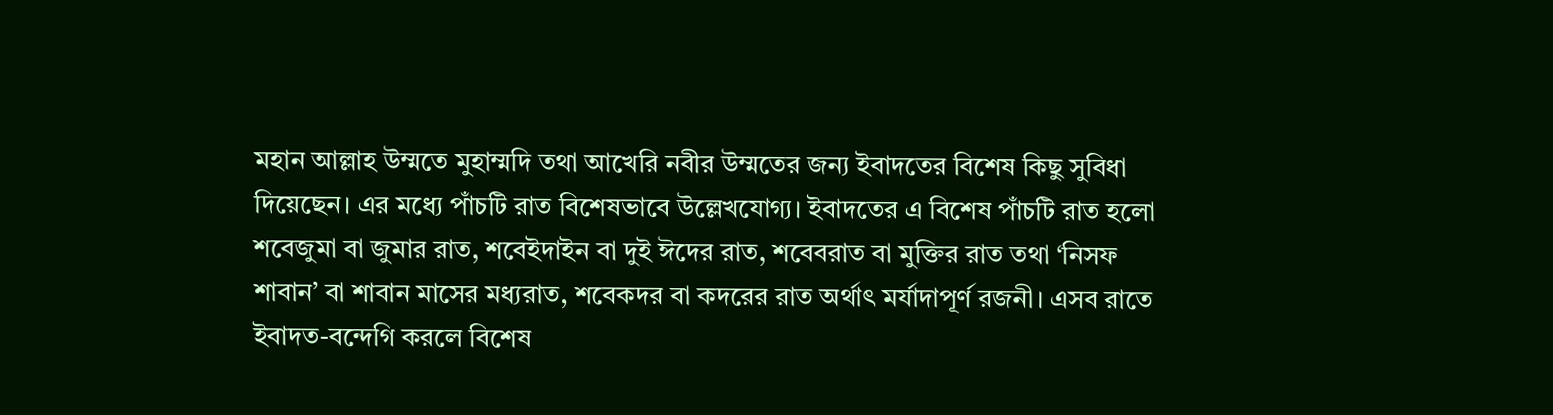মহান আল্লাহ উম্মতে মুহাম্মদি তথা আখেরি নবীর উম্মতের জন্য ইবাদতের বিশেষ কিছু সুবিধা দিয়েছেন। এর মধ্যে পাঁচটি রাত বিশেষভাবে উল্লেখযোগ্য। ইবাদতের এ বিশেষ পাঁচটি রাত হলো শবেজুমা বা জুমার রাত, শবেইদাইন বা দুই ঈদের রাত, শবেবরাত বা মুক্তির রাত তথা ‘নিসফ শাবান’ বা শাবান মাসের মধ্যরাত, শবেকদর বা কদরের রাত অর্থাৎ মর্যাদাপূর্ণ রজনী। এসব রাতে ইবাদত-বন্দেগি করলে বিশেষ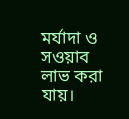মর্যাদা ও সওয়াব লাভ করা যায়।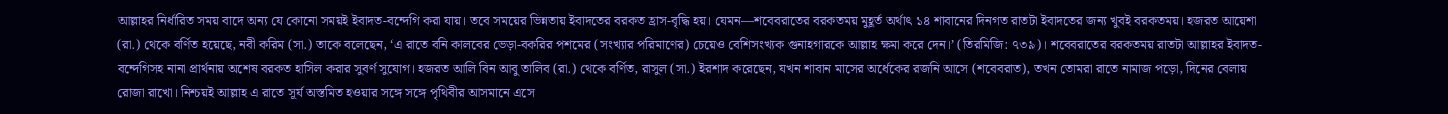আল্লাহর নির্ধারিত সময় বাদে অন্য যে কোনো সময়ই ইবাদত-বন্দেগি করা যায়। তবে সময়ের ভিন্নতায় ইবাদতের বরকত হ্রাস-বৃদ্ধি হয়। যেমন—শবেবরাতের বরকতময় মুহূর্ত অর্থাৎ ১৪ শাবানের দিনগত রাতটা ইবাদতের জন্য খুবই বরকতময়। হজরত আয়েশা (রা.) থেকে বর্ণিত হয়েছে, নবী করিম (সা.) তাকে বলেছেন, ‘এ রাতে বনি কালবের ভেড়া-বকরির পশমের (সংখ্যার পরিমাণের) চেয়েও বেশিসংখ্যক গুনাহগারকে আল্লাহ ক্ষমা করে দেন।’ (তিরমিজি: ৭৩৯)। শবেবরাতের বরকতময় রাতটা আল্লাহর ইবাদত-বন্দেগিসহ নানা প্রার্থনায় অশেষ বরকত হাসিল করার সুবর্ণ সুযোগ। হজরত আলি বিন আবু তালিব (রা.) থেকে বর্ণিত, রাসুল (সা.) ইরশাদ করেছেন, যখন শাবান মাসের অর্ধেকের রজনি আসে (শবেবরাত), তখন তোমরা রাতে নামাজ পড়ো, দিনের বেলায় রোজা রাখো। নিশ্চয়ই আল্লাহ এ রাতে সূর্য অস্তমিত হওয়ার সঙ্গে সঙ্গে পৃথিবীর আসমানে এসে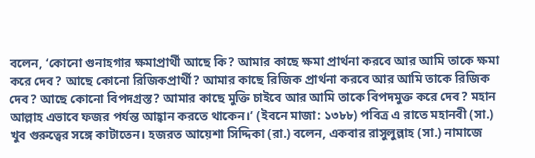বলেন, ‘কোনো গুনাহগার ক্ষমাপ্রার্থী আছে কি? আমার কাছে ক্ষমা প্রার্থনা করবে আর আমি তাকে ক্ষমা করে দেব? আছে কোনো রিজিকপ্রার্থী? আমার কাছে রিজিক প্রার্থনা করবে আর আমি তাকে রিজিক দেব? আছে কোনো বিপদগ্রস্ত? আমার কাছে মুক্তি চাইবে আর আমি তাকে বিপদমুক্ত করে দেব? মহান আল্লাহ এভাবে ফজর পর্যন্ত আহ্বান করতে থাকেন।’ (ইবনে মাজা: ১৩৮৮) পবিত্র এ রাতে মহানবী (সা.) খুব গুরুত্বের সঙ্গে কাটাতেন। হজরত আয়েশা সিদ্দিকা (রা.) বলেন, একবার রাসুলুল্লাহ (সা.) নামাজে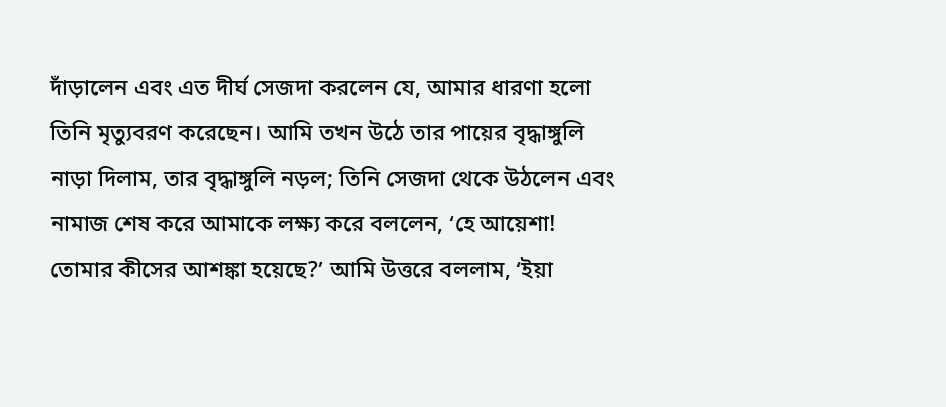দাঁড়ালেন এবং এত দীর্ঘ সেজদা করলেন যে, আমার ধারণা হলো তিনি মৃত্যুবরণ করেছেন। আমি তখন উঠে তার পায়ের বৃদ্ধাঙ্গুলি নাড়া দিলাম, তার বৃদ্ধাঙ্গুলি নড়ল; তিনি সেজদা থেকে উঠলেন এবং নামাজ শেষ করে আমাকে লক্ষ্য করে বললেন, ‘হে আয়েশা! তোমার কীসের আশঙ্কা হয়েছে?’ আমি উত্তরে বললাম, ‘ইয়া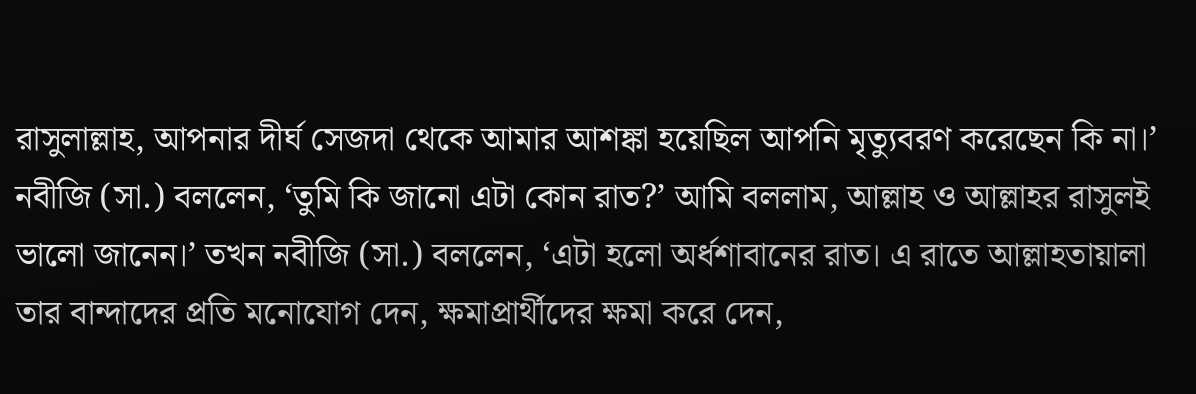রাসুলাল্লাহ, আপনার দীর্ঘ সেজদা থেকে আমার আশঙ্কা হয়েছিল আপনি মৃত্যুবরণ করেছেন কি না।’ নবীজি (সা.) বললেন, ‘তুমি কি জানো এটা কোন রাত?’ আমি বললাম, আল্লাহ ও আল্লাহর রাসুলই ভালো জানেন।’ তখন নবীজি (সা.) বললেন, ‘এটা হলো অর্ধশাবানের রাত। এ রাতে আল্লাহতায়ালা তার বান্দাদের প্রতি মনোযোগ দেন, ক্ষমাপ্রার্থীদের ক্ষমা করে দেন,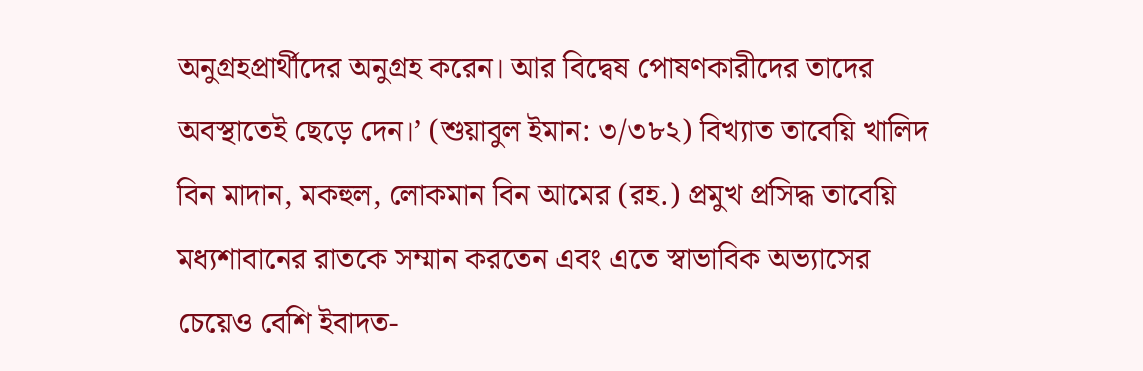অনুগ্রহপ্রার্থীদের অনুগ্রহ করেন। আর বিদ্বেষ পোষণকারীদের তাদের অবস্থাতেই ছেড়ে দেন।’ (শুয়াবুল ইমান: ৩/৩৮২) বিখ্যাত তাবেয়ি খালিদ বিন মাদান, মকহুল, লোকমান বিন আমের (রহ.) প্রমুখ প্রসিদ্ধ তাবেয়ি মধ্যশাবানের রাতকে সম্মান করতেন এবং এতে স্বাভাবিক অভ্যাসের চেয়েও বেশি ইবাদত-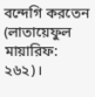বন্দেগি করতেন (লাতায়েফুল মায়ারিফ: ২৬২)।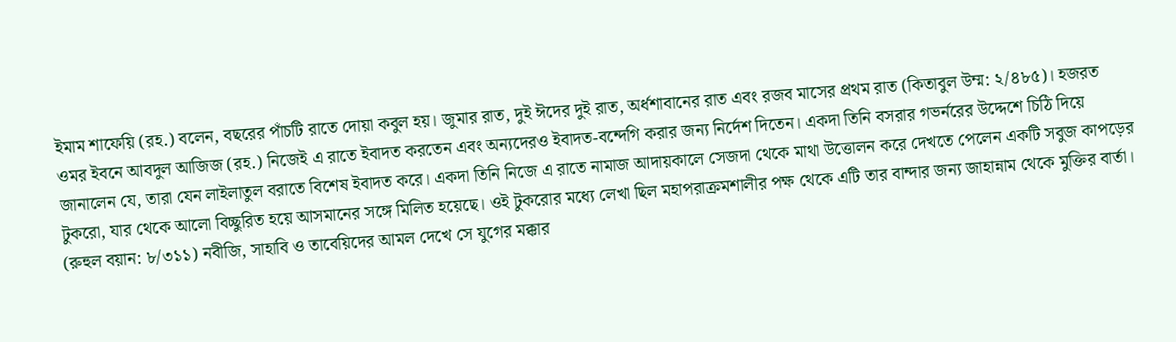ইমাম শাফেয়ি (রহ.) বলেন, বছরের পাঁচটি রাতে দোয়া কবুল হয়। জুমার রাত, দুই ঈদের দুই রাত, অর্ধশাবানের রাত এবং রজব মাসের প্রথম রাত (কিতাবুল উম্ম: ২/৪৮৫)। হজরত ওমর ইবনে আবদুল আজিজ (রহ.) নিজেই এ রাতে ইবাদত করতেন এবং অন্যদেরও ইবাদত-বন্দেগি করার জন্য নির্দেশ দিতেন। একদা তিনি বসরার গভর্নরের উদ্দেশে চিঠি দিয়ে জানালেন যে, তারা যেন লাইলাতুল বরাতে বিশেষ ইবাদত করে। একদা তিনি নিজে এ রাতে নামাজ আদায়কালে সেজদা থেকে মাথা উত্তোলন করে দেখতে পেলেন একটি সবুজ কাপড়ের টুকরো, যার থেকে আলো বিচ্ছুরিত হয়ে আসমানের সঙ্গে মিলিত হয়েছে। ওই টুকরোর মধ্যে লেখা ছিল মহাপরাক্রমশালীর পক্ষ থেকে এটি তার বান্দার জন্য জাহান্নাম থেকে মুক্তির বার্তা। (রুহুল বয়ান: ৮/৩১১) নবীজি, সাহাবি ও তাবেয়িদের আমল দেখে সে যুগের মক্কার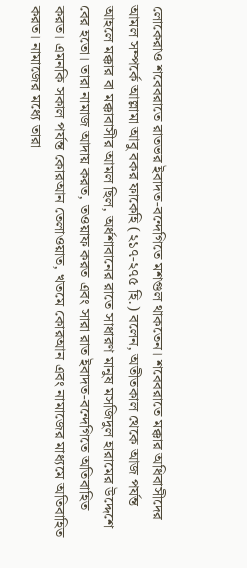লোকেরাও শবেবরাতে রাতভর ইবাদত-বন্দেগিতে মশগুল থাকতেন। শবেবরাতে মক্কার অধিবাসীদের আমল সম্পর্কে আল্লামা আবু বকর ফাকেহি (২১৭-২৭৫ হি.) বলেন, অতীতকাল থেকে আজ পর্যন্ত আহলে মক্কার বা মক্কাবাসীর আমল ছিল, অর্ধশাবানের রাতে সাধারণ মানুষ মসজিদুল হারামের উদ্দেশে বের হতো। তারা নামাজ আদায় করত, তওয়াফ করত এবং সারা রাত ইবাদত-বন্দেগিতে অতিবাহিত করত। এমনকি সকাল পর্যন্ত কোরআন তেলাওয়াত, খতমে কোরআন এবং নামাজের মাধ্যমে অতিবাহিত করত। নামাজের মধ্যে তারা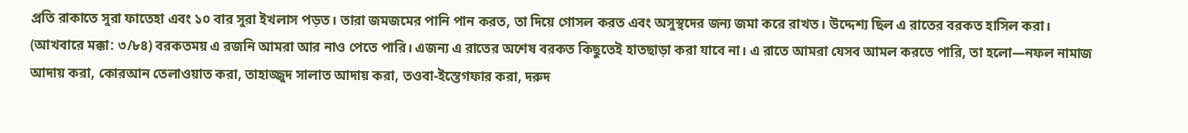প্রতি রাকাতে সুরা ফাতেহা এবং ১০ বার সুরা ইখলাস পড়ত। তারা জমজমের পানি পান করত, তা দিয়ে গোসল করত এবং অসুস্থদের জন্য জমা করে রাখত। উদ্দেশ্য ছিল এ রাতের বরকত হাসিল করা। (আখবারে মক্কা: ৩/৮৪) বরকতময় এ রজনি আমরা আর নাও পেতে পারি। এজন্য এ রাতের অশেষ বরকত কিছুতেই হাতছাড়া করা যাবে না। এ রাতে আমরা যেসব আমল করতে পারি, তা হলো—নফল নামাজ আদায় করা, কোরআন তেলাওয়াত করা, তাহাজ্জুদ সালাত আদায় করা, তওবা-ইস্তেগফার করা, দরুদ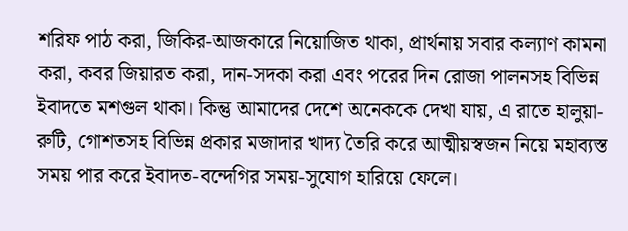শরিফ পাঠ করা, জিকির-আজকারে নিয়োজিত থাকা, প্রার্থনায় সবার কল্যাণ কামনা করা, কবর জিয়ারত করা, দান-সদকা করা এবং পরের দিন রোজা পালনসহ বিভিন্ন ইবাদতে মশগুল থাকা। কিন্তু আমাদের দেশে অনেককে দেখা যায়, এ রাতে হালুয়া-রুটি, গোশতসহ বিভিন্ন প্রকার মজাদার খাদ্য তৈরি করে আত্মীয়স্বজন নিয়ে মহাব্যস্ত সময় পার করে ইবাদত-বন্দেগির সময়-সুযোগ হারিয়ে ফেলে।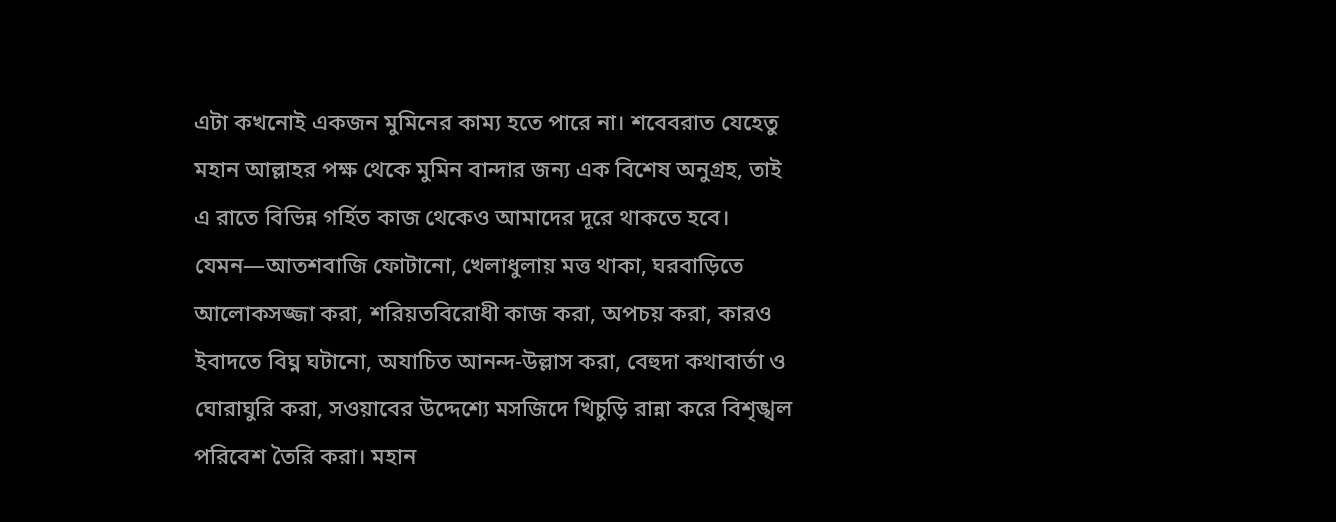এটা কখনোই একজন মুমিনের কাম্য হতে পারে না। শবেবরাত যেহেতু মহান আল্লাহর পক্ষ থেকে মুমিন বান্দার জন্য এক বিশেষ অনুগ্রহ, তাই এ রাতে বিভিন্ন গর্হিত কাজ থেকেও আমাদের দূরে থাকতে হবে। যেমন—আতশবাজি ফোটানো, খেলাধুলায় মত্ত থাকা, ঘরবাড়িতে আলোকসজ্জা করা, শরিয়তবিরোধী কাজ করা, অপচয় করা, কারও ইবাদতে বিঘ্ন ঘটানো, অযাচিত আনন্দ-উল্লাস করা, বেহুদা কথাবার্তা ও ঘোরাঘুরি করা, সওয়াবের উদ্দেশ্যে মসজিদে খিচুড়ি রান্না করে বিশৃঙ্খল পরিবেশ তৈরি করা। মহান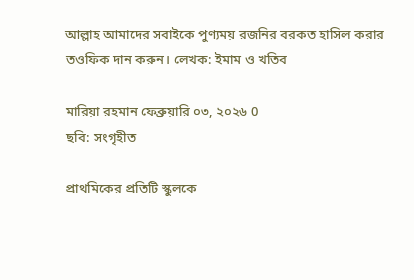আল্লাহ আমাদের সবাইকে পুণ্যময় রজনির বরকত হাসিল করার তওফিক দান করুন। লেখক: ইমাম ও খতিব

মারিয়া রহমান ফেব্রুয়ারি ০৩, ২০২৬ 0
ছবি: সংগৃহীত

প্রাথমিকের প্রতিটি স্কুলকে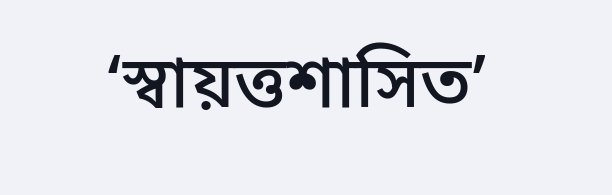‘স্বায়ত্তশাসিত’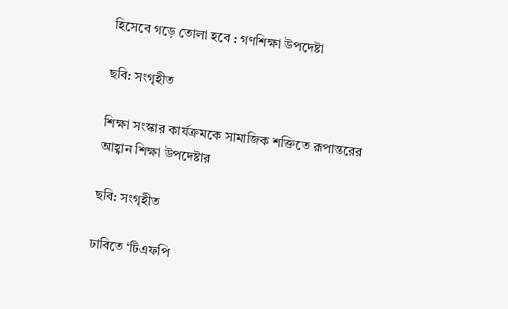হিসেবে গড়ে তোলা হবে : গণশিক্ষা উপদেষ্টা

ছবি: সংগৃহীত

শিক্ষা সংস্কার কার্যক্রমকে সামাজিক শক্তিতে রূপান্তরের আহ্বান শিক্ষা উপদেষ্টার

ছবি: সংগৃহীত

ঢাবিতে ‘টিএফপি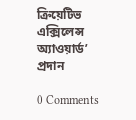ক্রিয়েটিভ এক্সিলেন্স অ্যাওয়ার্ড’ প্রদান

0 Comments